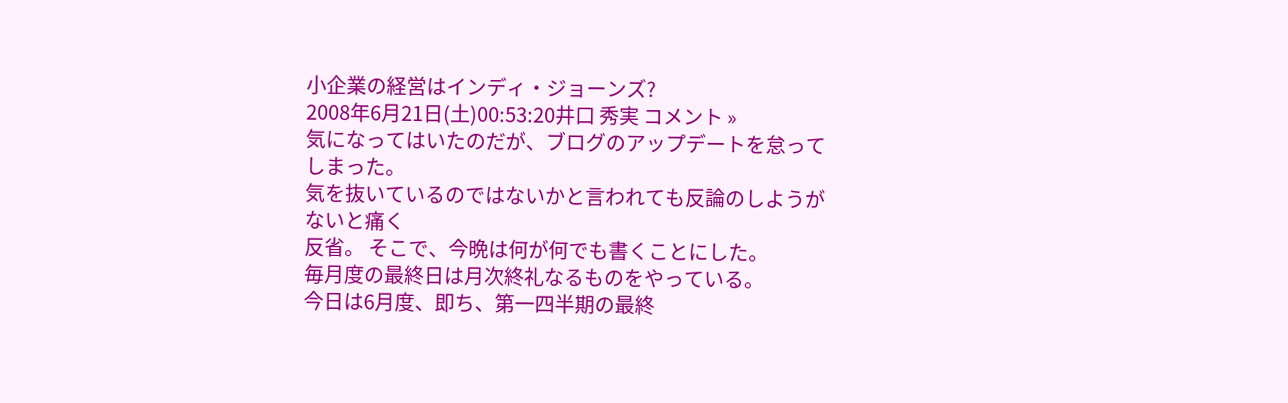小企業の経営はインディ・ジョーンズ?
2008年6月21日(土)00:53:20井口 秀実 コメント »
気になってはいたのだが、ブログのアップデートを怠ってしまった。
気を抜いているのではないかと言われても反論のしようがないと痛く
反省。 そこで、今晩は何が何でも書くことにした。
毎月度の最終日は月次終礼なるものをやっている。
今日は6月度、即ち、第一四半期の最終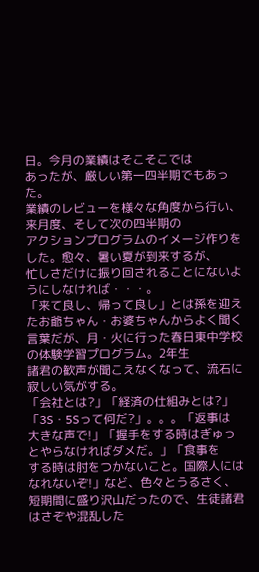日。今月の業績はそこそこでは
あったが、厳しい第一四半期でもあった。
業績のレビューを様々な角度から行い、来月度、そして次の四半期の
アクションプログラムのイメージ作りをした。愈々、暑い夏が到来するが、
忙しさだけに振り回されることにないようにしなければ・・・。
「来て良し、帰って良し」とは孫を迎えたお爺ちゃん・お婆ちゃんからよく聞く
言葉だが、月・火に行った春日東中学校の体験学習プログラム。2年生
諸君の歓声が聞こえなくなって、流石に寂しい気がする。
「会社とは?」「経済の仕組みとは?」「3S・5Sって何だ?」。。。「返事は
大きな声で!」「握手をする時はぎゅっとやらなければダメだ。」「食事を
する時は肘をつかないこと。国際人にはなれないぞ!」など、色々とうるさく、
短期間に盛り沢山だったので、生徒諸君はさぞや混乱した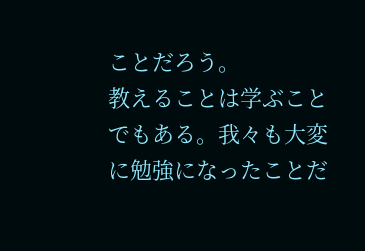ことだろう。
教えることは学ぶことでもある。我々も大変に勉強になったことだ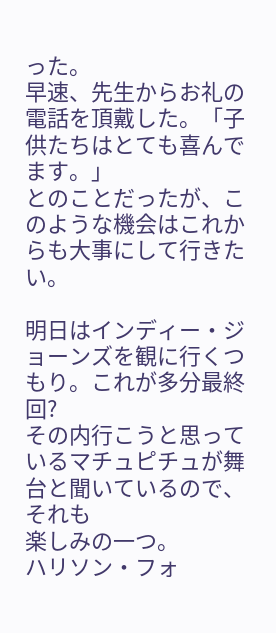った。
早速、先生からお礼の電話を頂戴した。「子供たちはとても喜んでます。」
とのことだったが、このような機会はこれからも大事にして行きたい。

明日はインディー・ジョーンズを観に行くつもり。これが多分最終回?
その内行こうと思っているマチュピチュが舞台と聞いているので、それも
楽しみの一つ。
ハリソン・フォ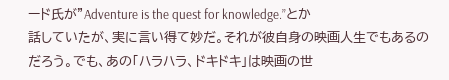ード氏が”Adventure is the quest for knowledge.”とか
話していたが、実に言い得て妙だ。それが彼自身の映画人生でもあるの
だろう。でも、あの「ハラハラ、ドキドキ」は映画の世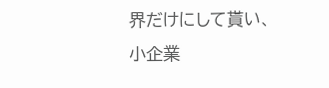界だけにして貰い、
小企業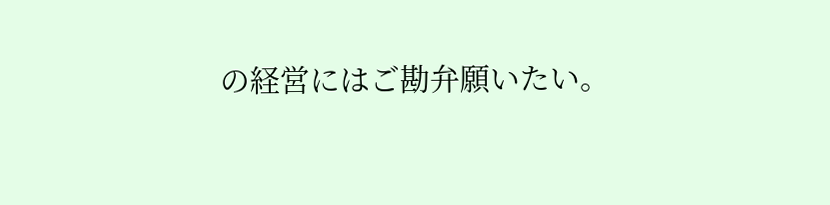の経営にはご勘弁願いたい。